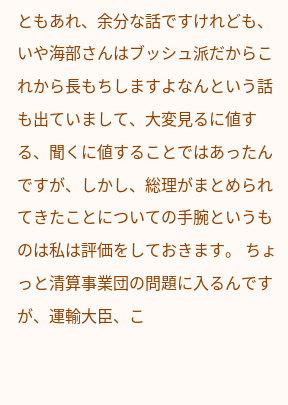ともあれ、余分な話ですけれども、いや海部さんはブッシュ派だからこれから長もちしますよなんという話も出ていまして、大変見るに値する、聞くに値することではあったんですが、しかし、総理がまとめられてきたことについての手腕というものは私は評価をしておきます。 ちょっと清算事業団の問題に入るんですが、運輸大臣、こ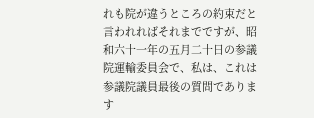れも院が違うところの約束だと言われればそれまでですが、昭和六十一年の五月二十日の参議院運輸委員会で、私は、これは参議院議員最後の質問であります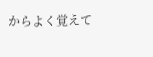からよく覚えて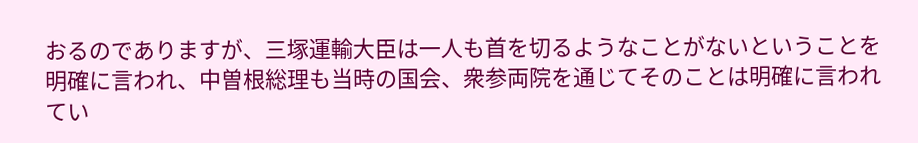おるのでありますが、三塚運輸大臣は一人も首を切るようなことがないということを明確に言われ、中曽根総理も当時の国会、衆参両院を通じてそのことは明確に言われてい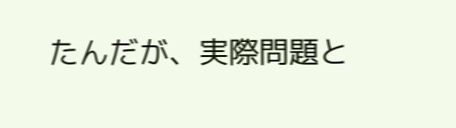たんだが、実際問題と